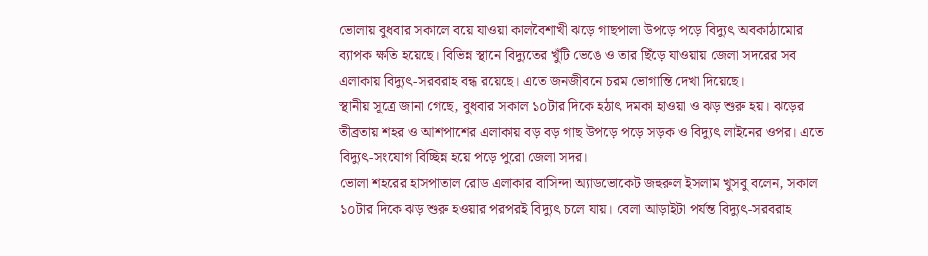ভোলায় বুধবার সকালে বয়ে যাওয়া কালবৈশাখী ঝড়ে গাছপালা উপড়ে পড়ে বিদ্যুৎ অবকাঠামোর ব্যাপক ক্ষতি হয়েছে। বিভিন্ন স্থানে বিদ্যুতের খুঁটি ভেঙে ও তার ছিঁড়ে যাওয়ায় জেলা সদরের সব এলাকায় বিদ্যুৎ-সরবরাহ বন্ধ রয়েছে। এতে জনজীবনে চরম ভোগান্তি দেখা দিয়েছে।
স্থানীয় সূত্রে জানা গেছে, বুধবার সকাল ১০টার দিকে হঠাৎ দমকা হাওয়া ও ঝড় শুরু হয়। ঝড়ের তীব্রতায় শহর ও আশপাশের এলাকায় বড় বড় গাছ উপড়ে পড়ে সড়ক ও বিদ্যুৎ লাইনের ওপর। এতে বিদ্যুৎ-সংযোগ বিচ্ছিন্ন হয়ে পড়ে পুরো জেলা সদর।
ভোলা শহরের হাসপাতাল রোড এলাকার বাসিন্দা অ্যাডভোকেট জহুরুল ইসলাম খুসবু বলেন, সকাল ১০টার দিকে ঝড় শুরু হওয়ার পরপরই বিদ্যুৎ চলে যায়। বেলা আড়াইটা পর্যন্ত বিদ্যুৎ-সরবরাহ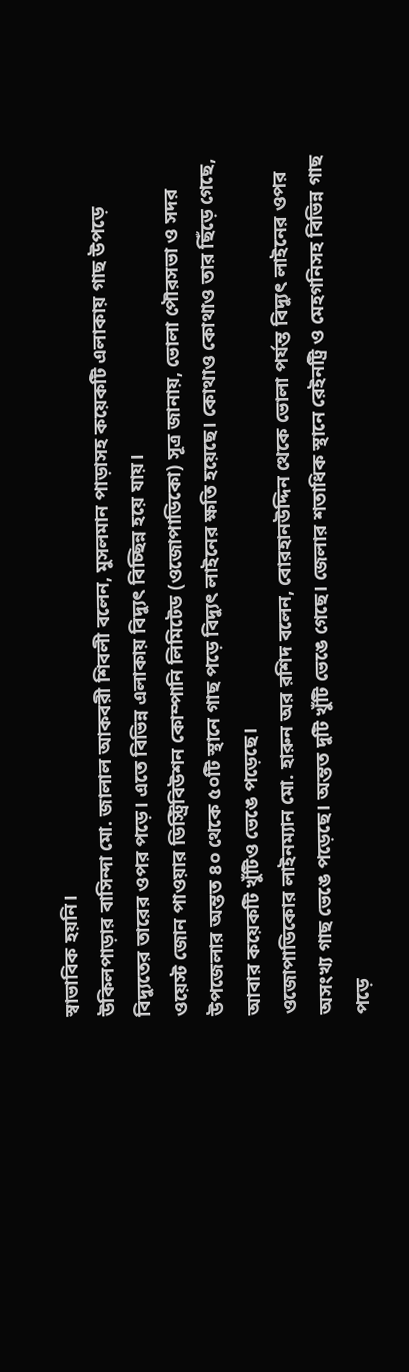স্বাভাবিক হয়নি।
উকিলপাড়ার বাসিন্দা মো. জালাল আকবরী শিবলী বলেন, মুসলমান পাড়াসহ কয়েকটি এলাকায় গাছ উপড়ে বিদ্যুতের তারের ওপর পড়ে। এতে বিভিন্ন এলাকায় বিদ্যুৎ বিচ্ছিন্ন হয়ে যায়।
ওয়েস্ট জোন পাওয়ার ডিস্ট্রিবিউশন কোম্পানি লিমিটেড (ওজোপাডিকো) সূত্র জানায়, ভোলা পৌরসভা ও সদর উপজেলার অন্তত ৪০ থেকে ৫০টি স্থানে গাছ পড়ে বিদ্যুৎ লাইনের ক্ষতি হয়েছে। কোথাও কোথাও তার ছিঁড়ে গেছে, আবার কয়েকটি খুঁটিও ভেঙে পড়েছে।
ওজোপাডিকোর লাইনম্যান মো. হারুন অর রশিদ বলেন, বোরহানউদ্দিন থেকে ভোলা পর্যন্ত বিদ্যুৎ লাইনের ওপর অসংখ্য গাছ ভেঙে পড়েছে। অন্তত দুটি খুঁটি ভেঙে গেছে। জেলার শতাধিক স্থানে রেইনট্রি ও মেহগনিসহ বিভিন্ন গাছ পড়ে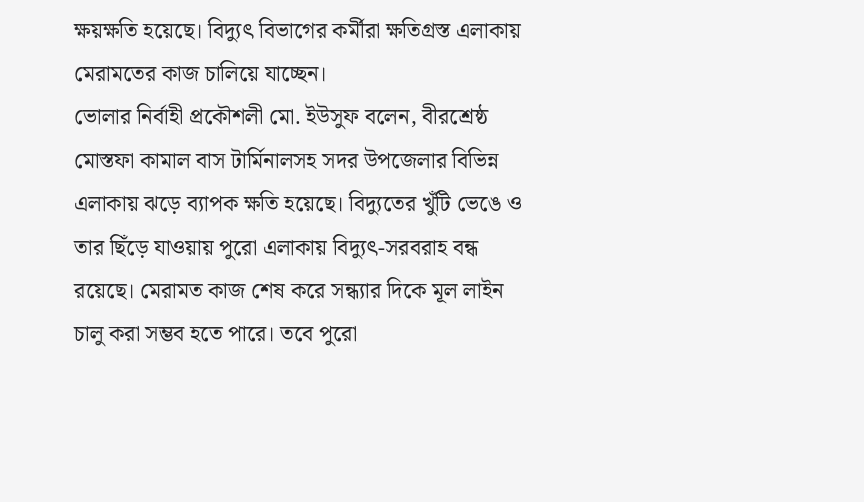ক্ষয়ক্ষতি হয়েছে। বিদ্যুৎ বিভাগের কর্মীরা ক্ষতিগ্রস্ত এলাকায় মেরামতের কাজ চালিয়ে যাচ্ছেন।
ভোলার নির্বাহী প্রকৌশলী মো. ইউসুফ বলেন, বীরশ্রেষ্ঠ মোস্তফা কামাল বাস টার্মিনালসহ সদর উপজেলার বিভিন্ন এলাকায় ঝড়ে ব্যাপক ক্ষতি হয়েছে। বিদ্যুতের খুঁটি ভেঙে ও তার ছিঁড়ে যাওয়ায় পুরো এলাকায় বিদ্যুৎ-সরবরাহ বন্ধ রয়েছে। মেরামত কাজ শেষ করে সন্ধ্যার দিকে মূল লাইন চালু করা সম্ভব হতে পারে। তবে পুরো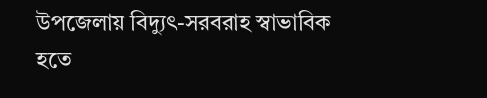উপজেলায় বিদ্যুৎ-সরবরাহ স্বাভাবিক হতে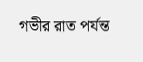গভীর রাত পর্যন্ত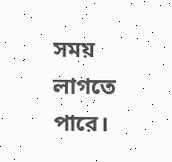সময় লাগতে পারে।